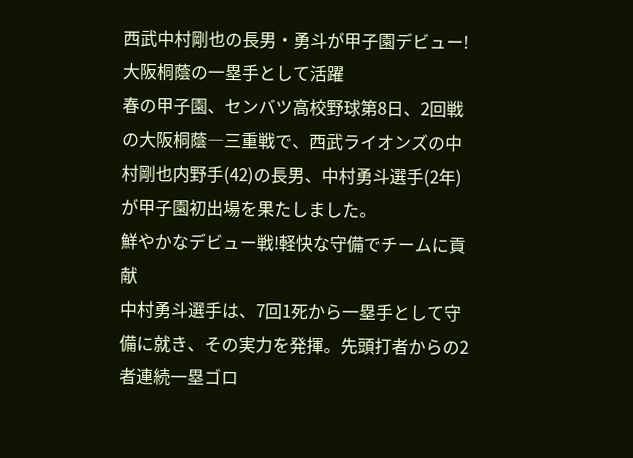西武中村剛也の長男・勇斗が甲子園デビュー!大阪桐蔭の一塁手として活躍
春の甲子園、センバツ高校野球第8日、2回戦の大阪桐蔭―三重戦で、西武ライオンズの中村剛也内野手(42)の長男、中村勇斗選手(2年)が甲子園初出場を果たしました。
鮮やかなデビュー戦!軽快な守備でチームに貢献
中村勇斗選手は、7回1死から一塁手として守備に就き、その実力を発揮。先頭打者からの2者連続一塁ゴロ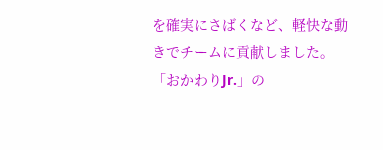を確実にさばくなど、軽快な動きでチームに貢献しました。「おかわりJr.」の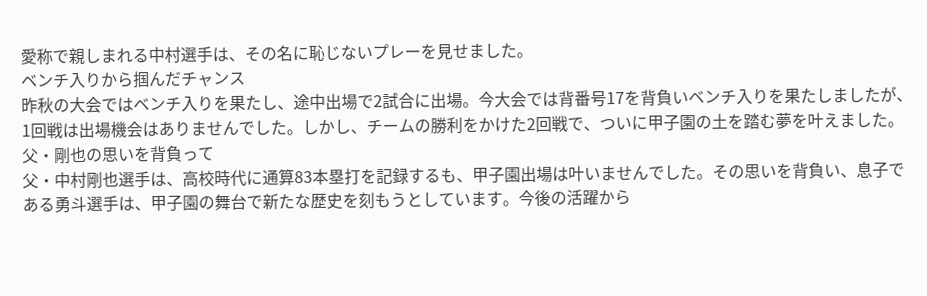愛称で親しまれる中村選手は、その名に恥じないプレーを見せました。
ベンチ入りから掴んだチャンス
昨秋の大会ではベンチ入りを果たし、途中出場で2試合に出場。今大会では背番号17を背負いベンチ入りを果たしましたが、1回戦は出場機会はありませんでした。しかし、チームの勝利をかけた2回戦で、ついに甲子園の土を踏む夢を叶えました。
父・剛也の思いを背負って
父・中村剛也選手は、高校時代に通算83本塁打を記録するも、甲子園出場は叶いませんでした。その思いを背負い、息子である勇斗選手は、甲子園の舞台で新たな歴史を刻もうとしています。今後の活躍から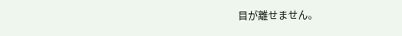目が離せません。